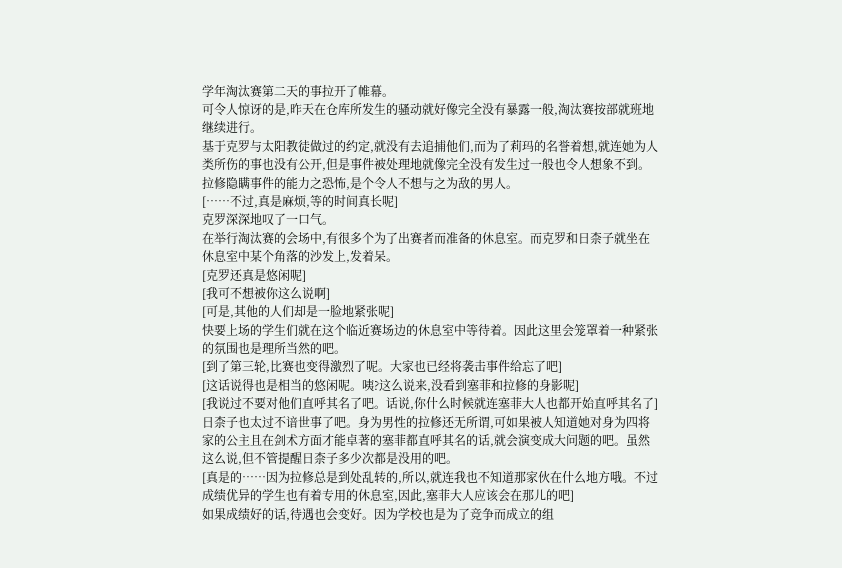学年淘汰赛第二天的事拉开了帷幕。
可令人惊讶的是,昨天在仓库所发生的骚动就好像完全没有暴露一般,淘汰赛按部就班地继续进行。
基于克罗与太阳教徒做过的约定,就没有去追捕他们,而为了莉玛的名誉着想,就连她为人类所伤的事也没有公开,但是事件被处理地就像完全没有发生过一般也令人想象不到。
拉修隐瞒事件的能力之恐怖,是个令人不想与之为敌的男人。
[……不过,真是麻烦,等的时间真长呢]
克罗深深地叹了一口气。
在举行淘汰赛的会场中,有很多个为了出赛者而准备的休息室。而克罗和日柰子就坐在休息室中某个角落的沙发上,发着呆。
[克罗还真是悠闲呢]
[我可不想被你这么说啊]
[可是,其他的人们却是一脸地紧张呢]
快要上场的学生们就在这个临近赛场边的休息室中等待着。因此这里会笼罩着一种紧张的氛围也是理所当然的吧。
[到了第三轮,比赛也变得激烈了呢。大家也已经将袭击事件给忘了吧]
[这话说得也是相当的悠闲呢。咦?这么说来,没看到塞菲和拉修的身影呢]
[我说过不要对他们直呼其名了吧。话说,你什么时候就连塞菲大人也都开始直呼其名了]
日柰子也太过不谙世事了吧。身为男性的拉修还无所谓,可如果被人知道她对身为四将家的公主且在剑术方面才能卓著的塞菲都直呼其名的话,就会演变成大问题的吧。虽然这么说,但不管提醒日柰子多少次都是没用的吧。
[真是的……因为拉修总是到处乱转的,所以,就连我也不知道那家伙在什么地方哦。不过成绩优异的学生也有着专用的休息室,因此,塞菲大人应该会在那儿的吧]
如果成绩好的话,待遇也会变好。因为学校也是为了竞争而成立的组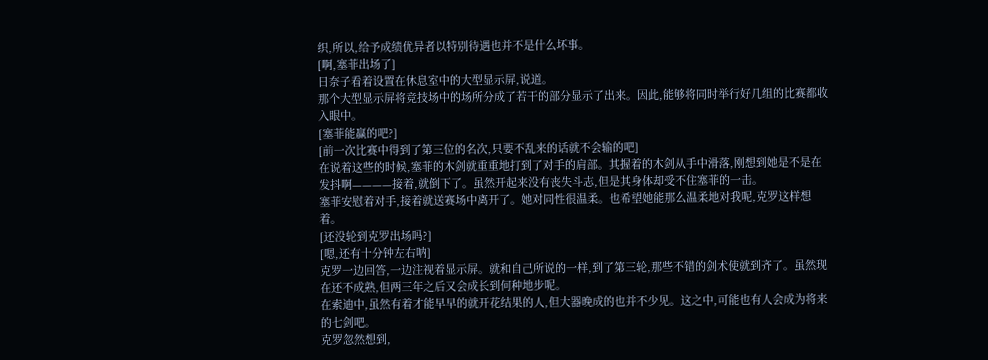织,所以,给予成绩优异者以特别待遇也并不是什么坏事。
[啊,塞菲出场了]
日奈子看着设置在休息室中的大型显示屏,说道。
那个大型显示屏将竞技场中的场所分成了若干的部分显示了出来。因此,能够将同时举行好几组的比赛都收入眼中。
[塞菲能赢的吧?]
[前一次比赛中得到了第三位的名次,只要不乱来的话就不会输的吧]
在说着这些的时候,塞菲的木剑就重重地打到了对手的肩部。其握着的木剑从手中滑落,刚想到她是不是在发抖啊————接着,就倒下了。虽然开起来没有丧失斗志,但是其身体却受不住塞菲的一击。
塞菲安慰着对手,接着就送赛场中离开了。她对同性很温柔。也希望她能那么温柔地对我呢,克罗这样想着。
[还没轮到克罗出场吗?]
[嗯,还有十分钟左右呐]
克罗一边回答,一边注视着显示屏。就和自己所说的一样,到了第三轮,那些不错的剑术使就到齐了。虽然现在还不成熟,但两三年之后又会成长到何种地步呢。
在索迪中,虽然有着才能早早的就开花结果的人,但大器晚成的也并不少见。这之中,可能也有人会成为将来的七剑吧。
克罗忽然想到,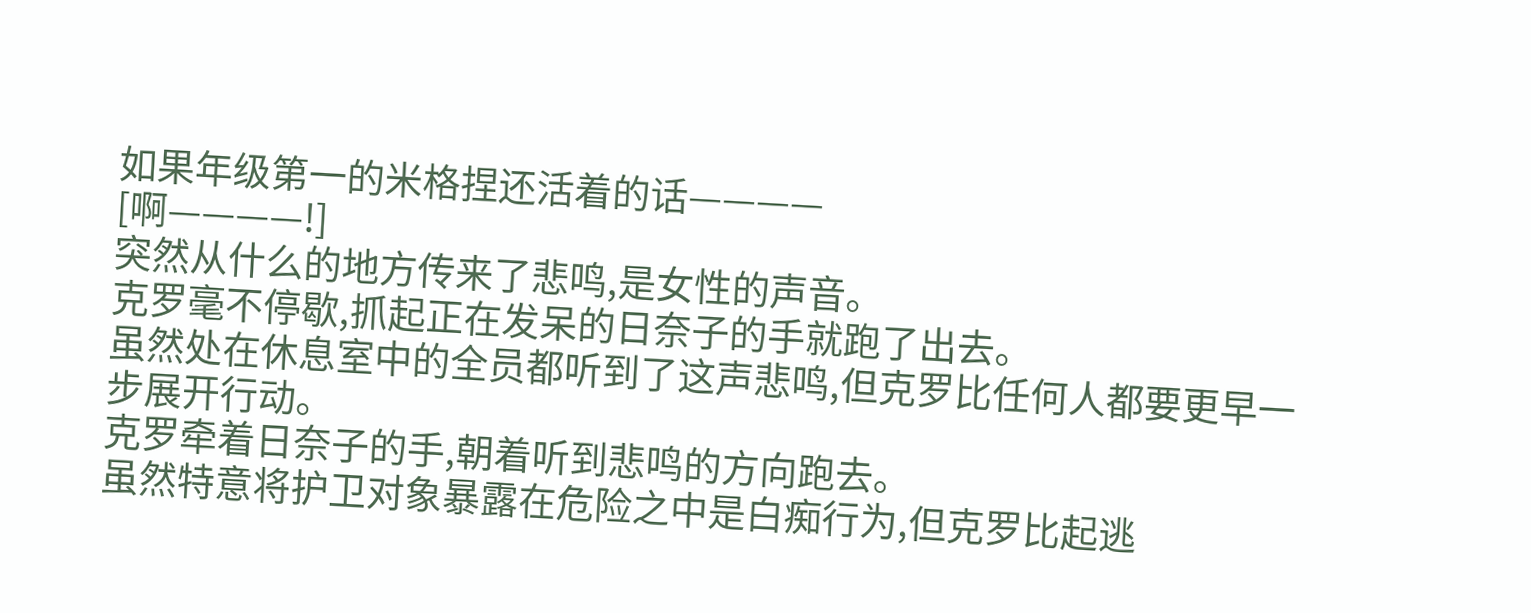如果年级第一的米格捏还活着的话————
[啊————!]
突然从什么的地方传来了悲鸣,是女性的声音。
克罗毫不停歇,抓起正在发呆的日奈子的手就跑了出去。
虽然处在休息室中的全员都听到了这声悲鸣,但克罗比任何人都要更早一步展开行动。
克罗牵着日奈子的手,朝着听到悲鸣的方向跑去。
虽然特意将护卫对象暴露在危险之中是白痴行为,但克罗比起逃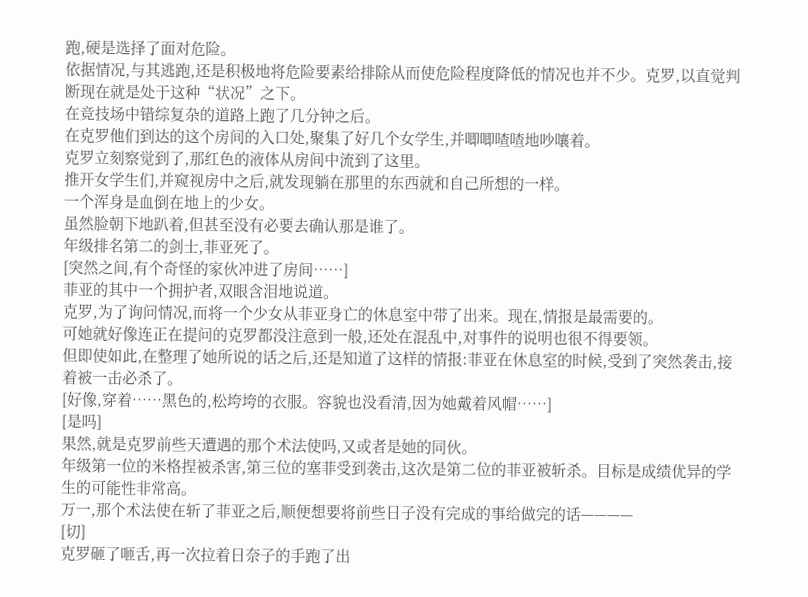跑,硬是选择了面对危险。
依据情况,与其逃跑,还是积极地将危险要素给排除从而使危险程度降低的情况也并不少。克罗,以直觉判断现在就是处于这种“状况”之下。
在竞技场中错综复杂的道路上跑了几分钟之后。
在克罗他们到达的这个房间的入口处,聚集了好几个女学生,并唧唧喳喳地吵嚷着。
克罗立刻察觉到了,那红色的液体从房间中流到了这里。
推开女学生们,并窥视房中之后,就发现躺在那里的东西就和自己所想的一样。
一个浑身是血倒在地上的少女。
虽然脸朝下地趴着,但甚至没有必要去确认那是谁了。
年级排名第二的剑士,菲亚死了。
[突然之间,有个奇怪的家伙冲进了房间……]
菲亚的其中一个拥护者,双眼含泪地说道。
克罗,为了询问情况,而将一个少女从菲亚身亡的休息室中带了出来。现在,情报是最需要的。
可她就好像连正在提问的克罗都没注意到一般,还处在混乱中,对事件的说明也很不得要领。
但即使如此,在整理了她所说的话之后,还是知道了这样的情报:菲亚在休息室的时候,受到了突然袭击,接着被一击必杀了。
[好像,穿着……黑色的,松垮垮的衣服。容貌也没看清,因为她戴着风帽……]
[是吗]
果然,就是克罗前些天遭遇的那个术法使吗,又或者是她的同伙。
年级第一位的米格捏被杀害,第三位的塞菲受到袭击,这次是第二位的菲亚被斩杀。目标是成绩优异的学生的可能性非常高。
万一,那个术法使在斩了菲亚之后,顺便想要将前些日子没有完成的事给做完的话————
[切]
克罗砸了咂舌,再一次拉着日奈子的手跑了出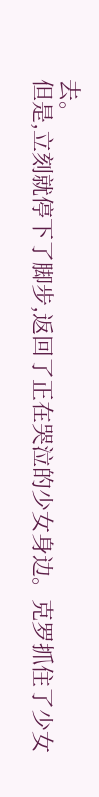去。
但是,立刻就停下了脚步,返回了正在哭泣的少女身边。克罗抓住了少女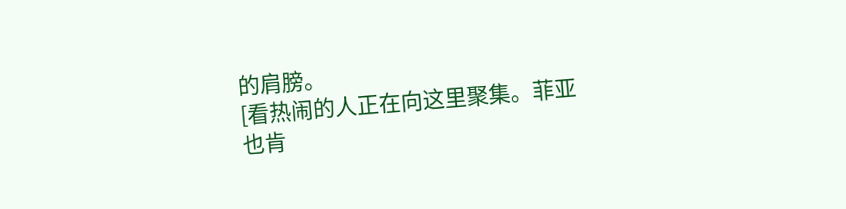的肩膀。
[看热闹的人正在向这里聚集。菲亚也肯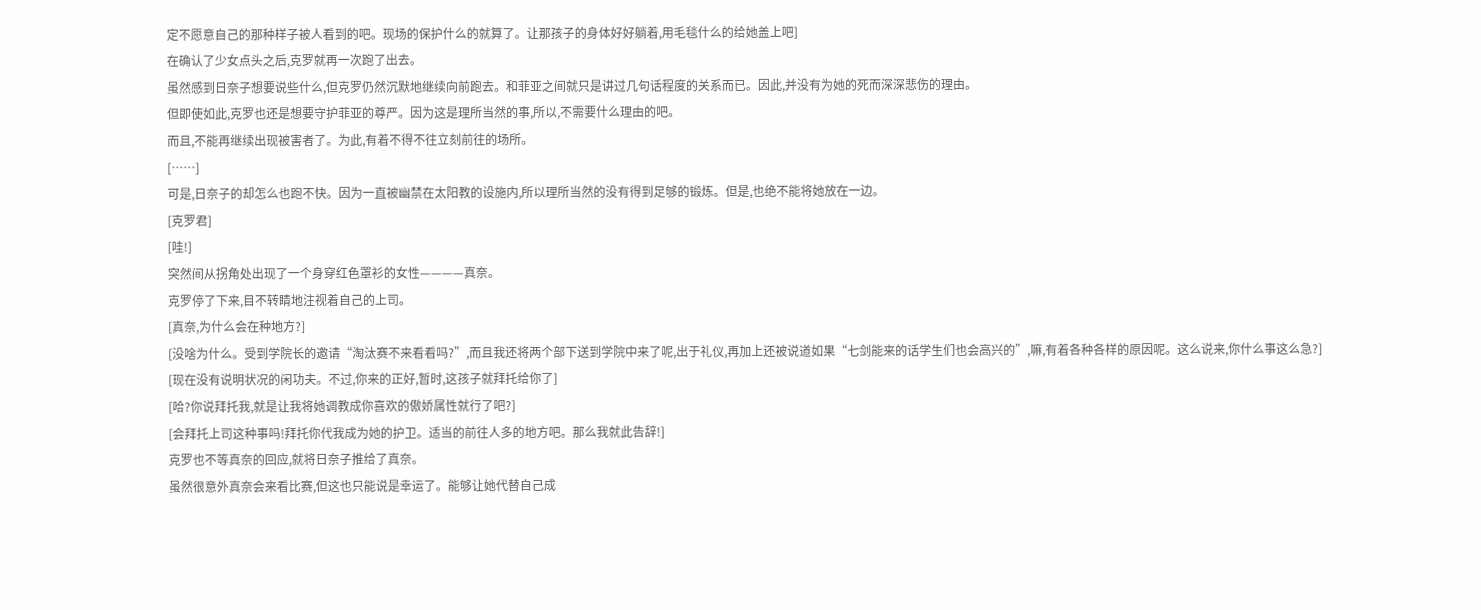定不愿意自己的那种样子被人看到的吧。现场的保护什么的就算了。让那孩子的身体好好躺着,用毛毯什么的给她盖上吧]
在确认了少女点头之后,克罗就再一次跑了出去。
虽然感到日奈子想要说些什么,但克罗仍然沉默地继续向前跑去。和菲亚之间就只是讲过几句话程度的关系而已。因此,并没有为她的死而深深悲伤的理由。
但即使如此,克罗也还是想要守护菲亚的尊严。因为这是理所当然的事,所以,不需要什么理由的吧。
而且,不能再继续出现被害者了。为此,有着不得不往立刻前往的场所。
[……]
可是,日奈子的却怎么也跑不快。因为一直被幽禁在太阳教的设施内,所以理所当然的没有得到足够的锻炼。但是,也绝不能将她放在一边。
[克罗君]
[哇!]
突然间从拐角处出现了一个身穿红色罩衫的女性————真奈。
克罗停了下来,目不转睛地注视着自己的上司。
[真奈,为什么会在种地方?]
[没啥为什么。受到学院长的邀请“淘汰赛不来看看吗?”,而且我还将两个部下送到学院中来了呢,出于礼仪,再加上还被说道如果“七剑能来的话学生们也会高兴的”,嘛,有着各种各样的原因呢。这么说来,你什么事这么急?]
[现在没有说明状况的闲功夫。不过,你来的正好,暂时,这孩子就拜托给你了]
[哈?你说拜托我,就是让我将她调教成你喜欢的傲娇属性就行了吧?]
[会拜托上司这种事吗!拜托你代我成为她的护卫。适当的前往人多的地方吧。那么我就此告辞!]
克罗也不等真奈的回应,就将日奈子推给了真奈。
虽然很意外真奈会来看比赛,但这也只能说是幸运了。能够让她代替自己成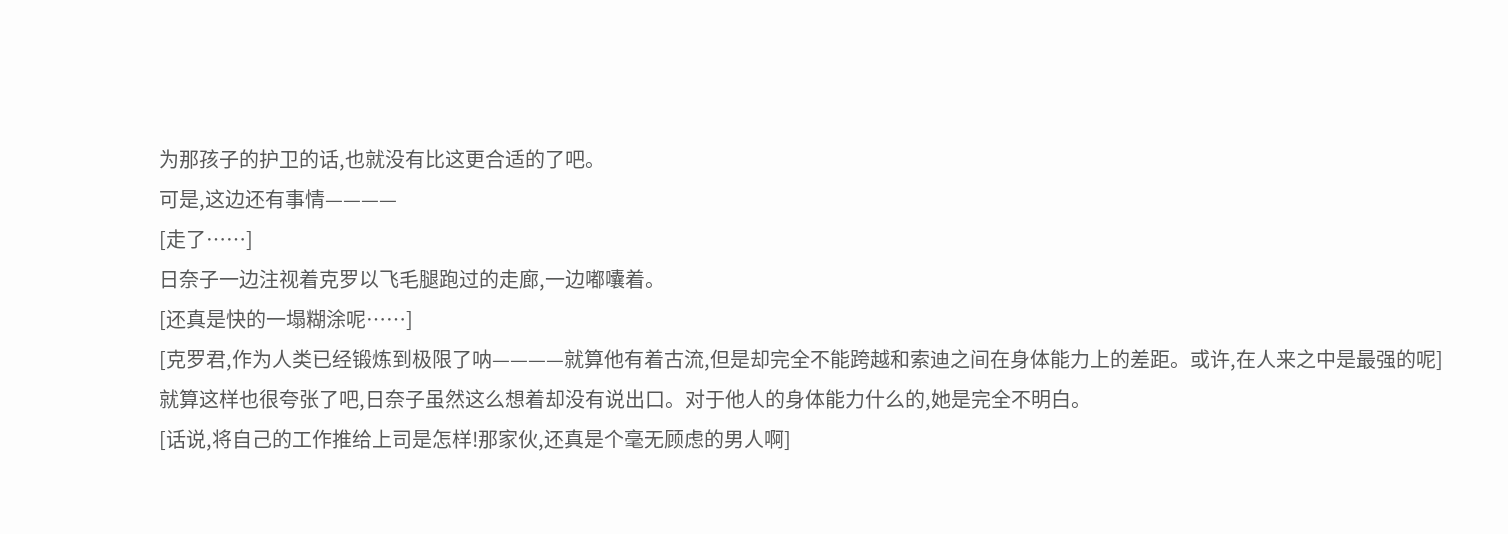为那孩子的护卫的话,也就没有比这更合适的了吧。
可是,这边还有事情————
[走了……]
日奈子一边注视着克罗以飞毛腿跑过的走廊,一边嘟囔着。
[还真是快的一塌糊涂呢……]
[克罗君,作为人类已经锻炼到极限了呐————就算他有着古流,但是却完全不能跨越和索迪之间在身体能力上的差距。或许,在人来之中是最强的呢]
就算这样也很夸张了吧,日奈子虽然这么想着却没有说出口。对于他人的身体能力什么的,她是完全不明白。
[话说,将自己的工作推给上司是怎样!那家伙,还真是个毫无顾虑的男人啊]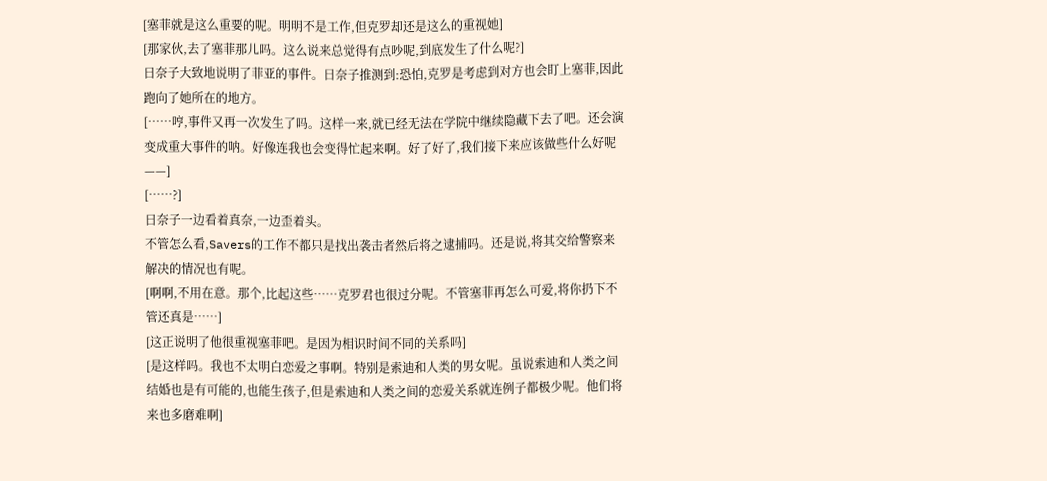[塞菲就是这么重要的呢。明明不是工作,但克罗却还是这么的重视她]
[那家伙,去了塞菲那儿吗。这么说来总觉得有点吵呢,到底发生了什么呢?]
日奈子大致地说明了菲亚的事件。日奈子推测到:恐怕,克罗是考虑到对方也会盯上塞菲,因此跑向了她所在的地方。
[……哼,事件又再一次发生了吗。这样一来,就已经无法在学院中继续隐藏下去了吧。还会演变成重大事件的呐。好像连我也会变得忙起来啊。好了好了,我们接下来应该做些什么好呢——]
[……?]
日奈子一边看着真奈,一边歪着头。
不管怎么看,Savers的工作不都只是找出袭击者然后将之逮捕吗。还是说,将其交给警察来解决的情况也有呢。
[啊啊,不用在意。那个,比起这些……克罗君也很过分呢。不管塞菲再怎么可爱,将你扔下不管还真是……]
[这正说明了他很重视塞菲吧。是因为相识时间不同的关系吗]
[是这样吗。我也不太明白恋爱之事啊。特别是索迪和人类的男女呢。虽说索迪和人类之间结婚也是有可能的,也能生孩子,但是索迪和人类之间的恋爱关系就连例子都极少呢。他们将来也多磨难啊]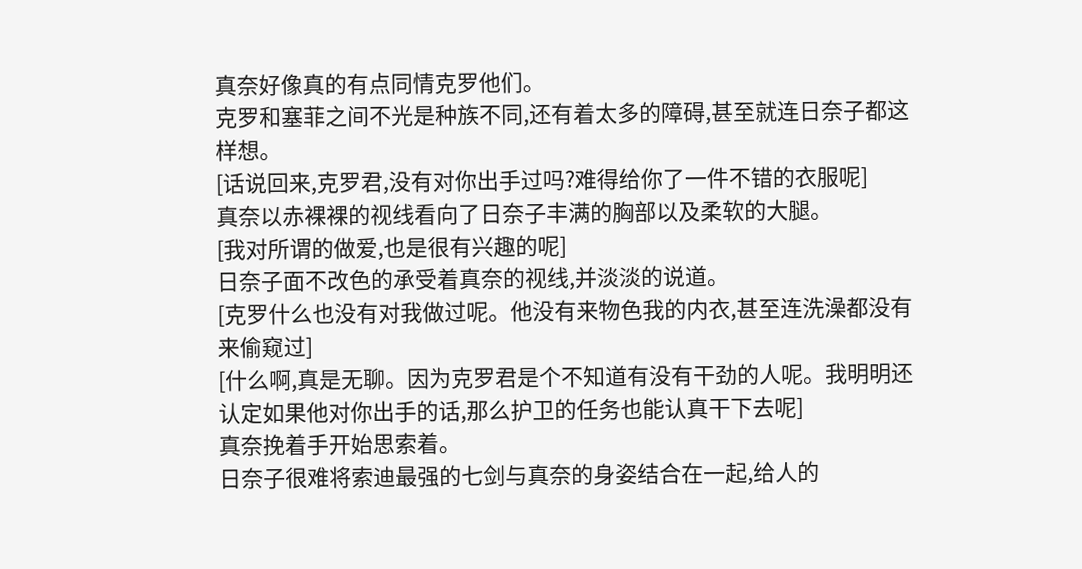真奈好像真的有点同情克罗他们。
克罗和塞菲之间不光是种族不同,还有着太多的障碍,甚至就连日奈子都这样想。
[话说回来,克罗君,没有对你出手过吗?难得给你了一件不错的衣服呢]
真奈以赤裸裸的视线看向了日奈子丰满的胸部以及柔软的大腿。
[我对所谓的做爱,也是很有兴趣的呢]
日奈子面不改色的承受着真奈的视线,并淡淡的说道。
[克罗什么也没有对我做过呢。他没有来物色我的内衣,甚至连洗澡都没有来偷窥过]
[什么啊,真是无聊。因为克罗君是个不知道有没有干劲的人呢。我明明还认定如果他对你出手的话,那么护卫的任务也能认真干下去呢]
真奈挽着手开始思索着。
日奈子很难将索迪最强的七剑与真奈的身姿结合在一起,给人的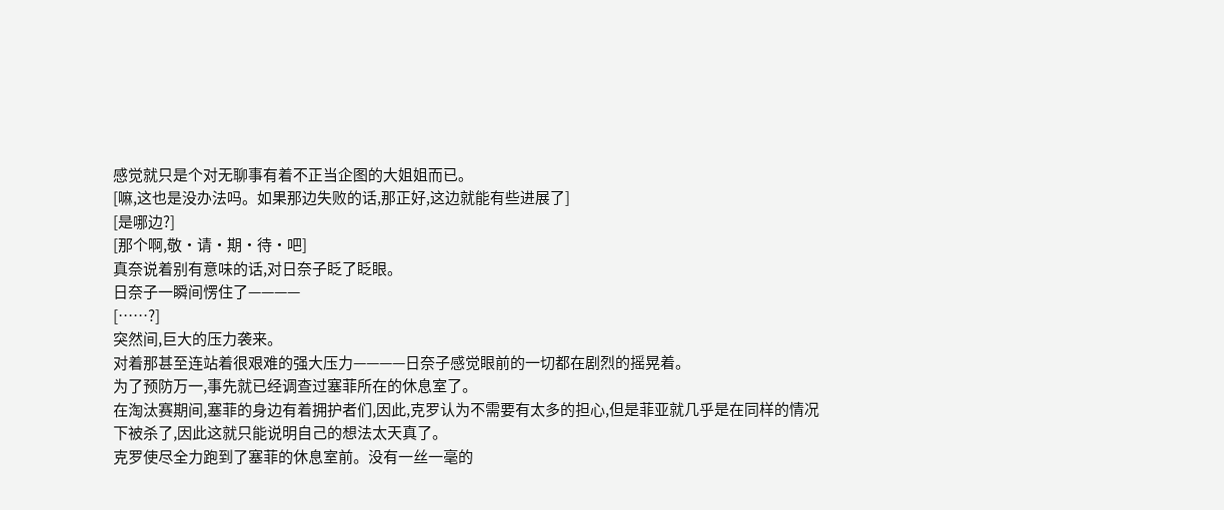感觉就只是个对无聊事有着不正当企图的大姐姐而已。
[嘛,这也是没办法吗。如果那边失败的话,那正好,这边就能有些进展了]
[是哪边?]
[那个啊,敬•请•期•待•吧]
真奈说着别有意味的话,对日奈子眨了眨眼。
日奈子一瞬间愣住了————
[……?]
突然间,巨大的压力袭来。
对着那甚至连站着很艰难的强大压力————日奈子感觉眼前的一切都在剧烈的摇晃着。
为了预防万一,事先就已经调查过塞菲所在的休息室了。
在淘汰赛期间,塞菲的身边有着拥护者们,因此,克罗认为不需要有太多的担心,但是菲亚就几乎是在同样的情况下被杀了,因此这就只能说明自己的想法太天真了。
克罗使尽全力跑到了塞菲的休息室前。没有一丝一毫的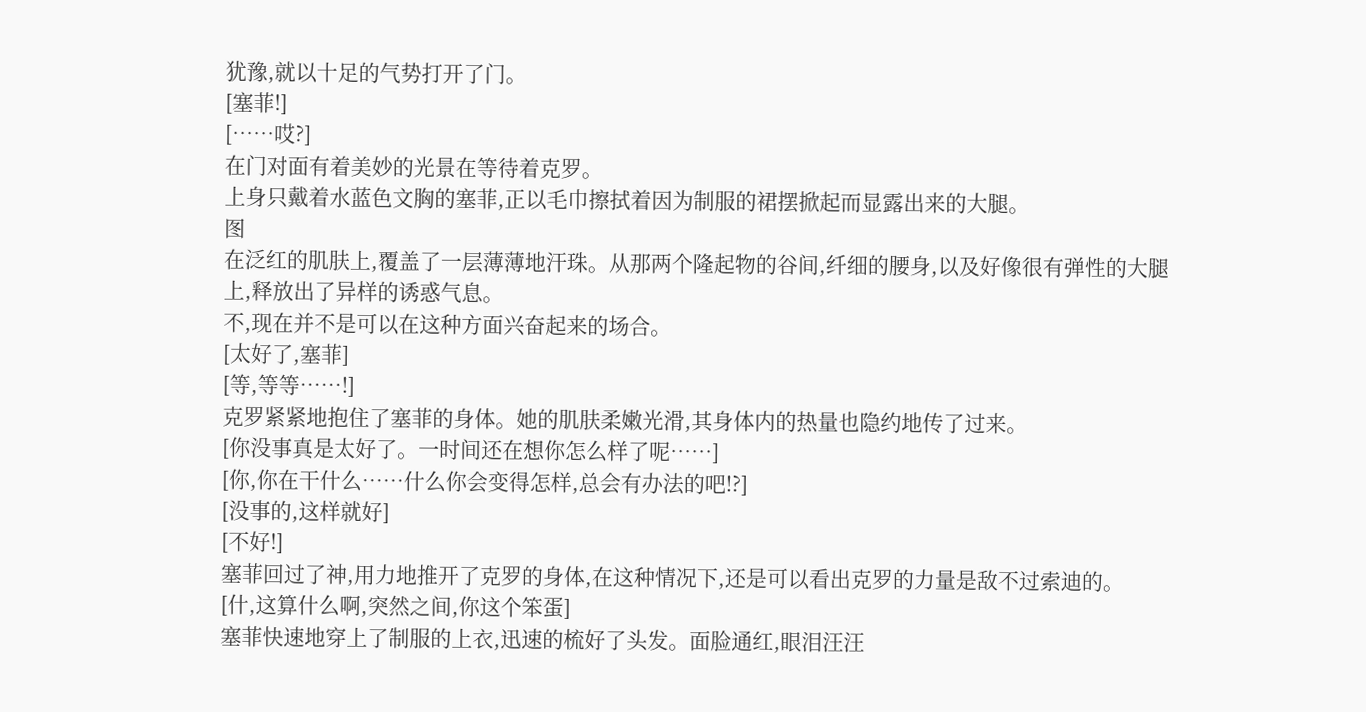犹豫,就以十足的气势打开了门。
[塞菲!]
[……哎?]
在门对面有着美妙的光景在等待着克罗。
上身只戴着水蓝色文胸的塞菲,正以毛巾擦拭着因为制服的裙摆掀起而显露出来的大腿。
图
在泛红的肌肤上,覆盖了一层薄薄地汗珠。从那两个隆起物的谷间,纤细的腰身,以及好像很有弹性的大腿上,释放出了异样的诱惑气息。
不,现在并不是可以在这种方面兴奋起来的场合。
[太好了,塞菲]
[等,等等……!]
克罗紧紧地抱住了塞菲的身体。她的肌肤柔嫩光滑,其身体内的热量也隐约地传了过来。
[你没事真是太好了。一时间还在想你怎么样了呢……]
[你,你在干什么……什么你会变得怎样,总会有办法的吧!?]
[没事的,这样就好]
[不好!]
塞菲回过了神,用力地推开了克罗的身体,在这种情况下,还是可以看出克罗的力量是敌不过索迪的。
[什,这算什么啊,突然之间,你这个笨蛋]
塞菲快速地穿上了制服的上衣,迅速的梳好了头发。面脸通红,眼泪汪汪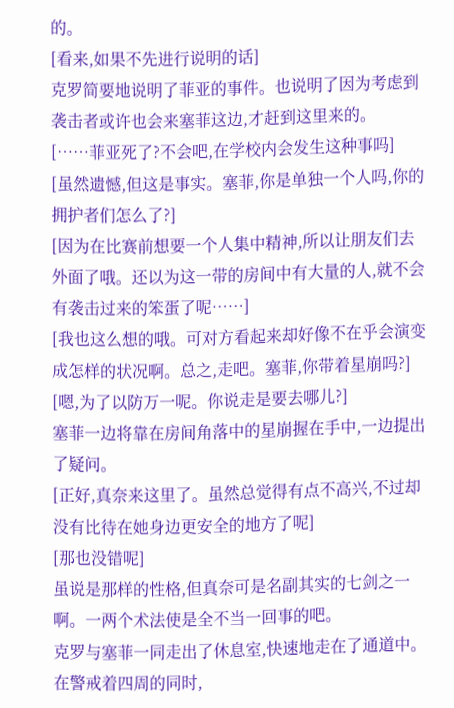的。
[看来,如果不先进行说明的话]
克罗简要地说明了菲亚的事件。也说明了因为考虑到袭击者或许也会来塞菲这边,才赶到这里来的。
[……菲亚死了?不会吧,在学校内会发生这种事吗]
[虽然遗憾,但这是事实。塞菲,你是单独一个人吗,你的拥护者们怎么了?]
[因为在比赛前想要一个人集中精神,所以让朋友们去外面了哦。还以为这一带的房间中有大量的人,就不会有袭击过来的笨蛋了呢……]
[我也这么想的哦。可对方看起来却好像不在乎会演变成怎样的状况啊。总之,走吧。塞菲,你带着星崩吗?]
[嗯,为了以防万一呢。你说走是要去哪儿?]
塞菲一边将靠在房间角落中的星崩握在手中,一边提出了疑问。
[正好,真奈来这里了。虽然总觉得有点不高兴,不过却没有比待在她身边更安全的地方了呢]
[那也没错呢]
虽说是那样的性格,但真奈可是名副其实的七剑之一啊。一两个术法使是全不当一回事的吧。
克罗与塞菲一同走出了休息室,快速地走在了通道中。在警戒着四周的同时,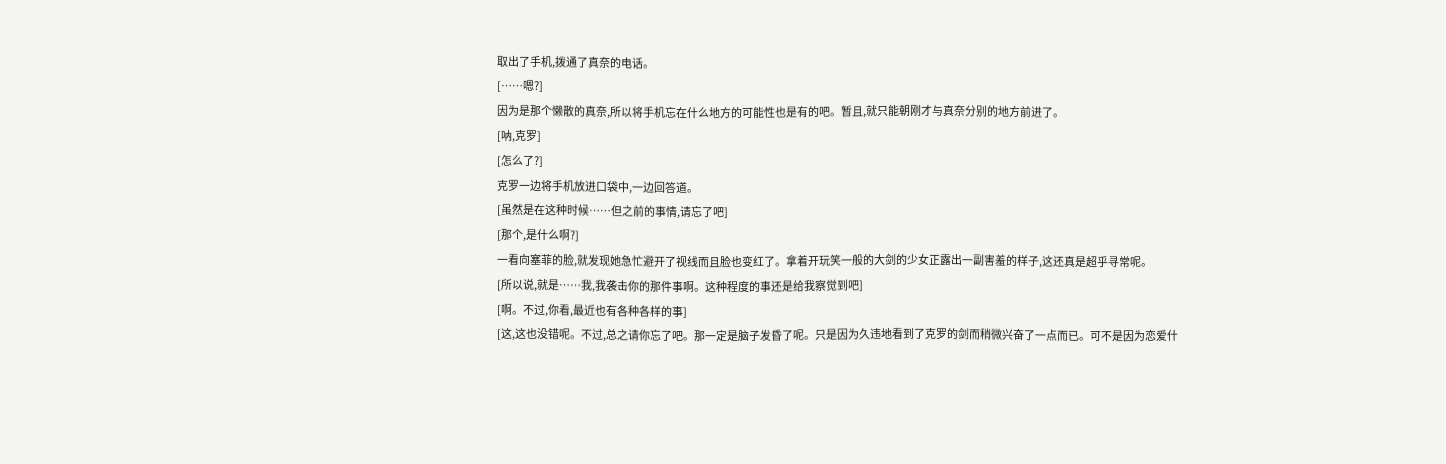取出了手机,拨通了真奈的电话。
[……嗯?]
因为是那个懒散的真奈,所以将手机忘在什么地方的可能性也是有的吧。暂且,就只能朝刚才与真奈分别的地方前进了。
[呐,克罗]
[怎么了?]
克罗一边将手机放进口袋中,一边回答道。
[虽然是在这种时候……但之前的事情,请忘了吧]
[那个,是什么啊?]
一看向塞菲的脸,就发现她急忙避开了视线而且脸也变红了。拿着开玩笑一般的大剑的少女正露出一副害羞的样子,这还真是超乎寻常呢。
[所以说,就是……我,我袭击你的那件事啊。这种程度的事还是给我察觉到吧]
[啊。不过,你看,最近也有各种各样的事]
[这,这也没错呢。不过,总之请你忘了吧。那一定是脑子发昏了呢。只是因为久违地看到了克罗的剑而稍微兴奋了一点而已。可不是因为恋爱什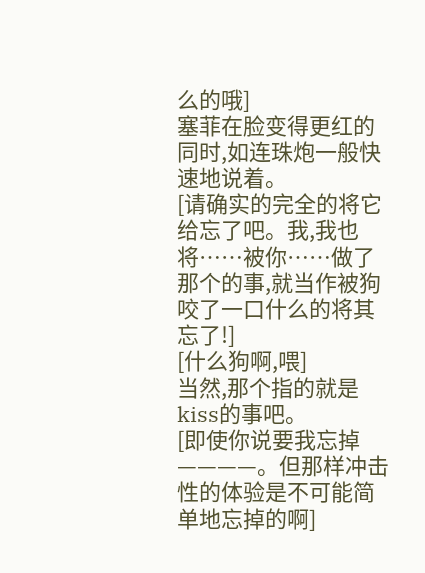么的哦]
塞菲在脸变得更红的同时,如连珠炮一般快速地说着。
[请确实的完全的将它给忘了吧。我,我也将……被你……做了那个的事,就当作被狗咬了一口什么的将其忘了!]
[什么狗啊,喂]
当然,那个指的就是kiss的事吧。
[即使你说要我忘掉————。但那样冲击性的体验是不可能简单地忘掉的啊]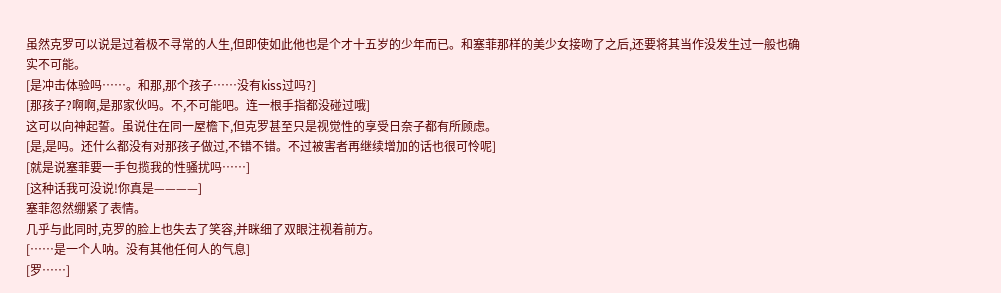虽然克罗可以说是过着极不寻常的人生,但即使如此他也是个才十五岁的少年而已。和塞菲那样的美少女接吻了之后,还要将其当作没发生过一般也确实不可能。
[是冲击体验吗……。和那,那个孩子……没有kiss过吗?]
[那孩子?啊啊,是那家伙吗。不,不可能吧。连一根手指都没碰过哦]
这可以向神起誓。虽说住在同一屋檐下,但克罗甚至只是视觉性的享受日奈子都有所顾虑。
[是,是吗。还什么都没有对那孩子做过,不错不错。不过被害者再继续增加的话也很可怜呢]
[就是说塞菲要一手包揽我的性骚扰吗……]
[这种话我可没说!你真是————]
塞菲忽然绷紧了表情。
几乎与此同时,克罗的脸上也失去了笑容,并眯细了双眼注视着前方。
[……是一个人呐。没有其他任何人的气息]
[罗……]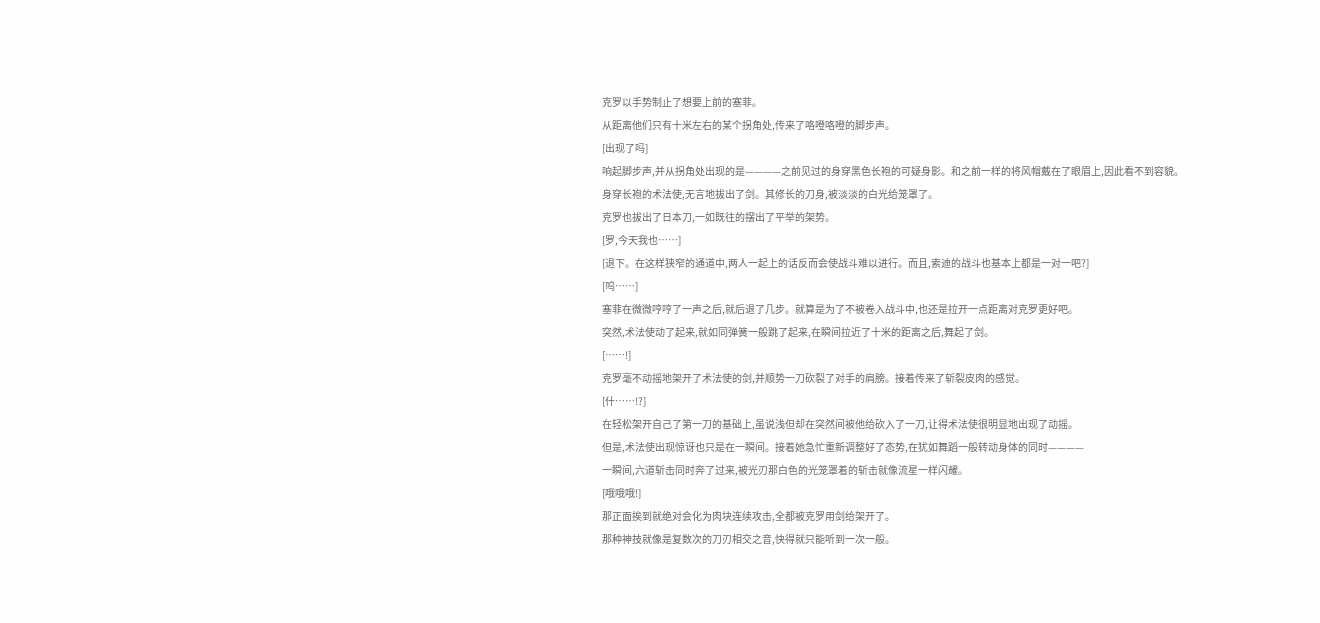克罗以手势制止了想要上前的塞菲。
从距离他们只有十米左右的某个拐角处,传来了咯噔咯噔的脚步声。
[出现了吗]
响起脚步声,并从拐角处出现的是————之前见过的身穿黑色长袍的可疑身影。和之前一样的将风帽戴在了眼眉上,因此看不到容貌。
身穿长袍的术法使,无言地拔出了剑。其修长的刀身,被淡淡的白光给笼罩了。
克罗也拔出了日本刀,一如既往的摆出了平举的架势。
[罗,今天我也……]
[退下。在这样狭窄的通道中,两人一起上的话反而会使战斗难以进行。而且,索迪的战斗也基本上都是一对一吧?]
[呜……]
塞菲在微微哼哼了一声之后,就后退了几步。就算是为了不被卷入战斗中,也还是拉开一点距离对克罗更好吧。
突然,术法使动了起来,就如同弹簧一般跳了起来,在瞬间拉近了十米的距离之后,舞起了剑。
[……!]
克罗毫不动摇地架开了术法使的剑,并顺势一刀砍裂了对手的肩膀。接着传来了斩裂皮肉的感觉。
[什……!?]
在轻松架开自己了第一刀的基础上,虽说浅但却在突然间被他给砍入了一刀,让得术法使很明显地出现了动摇。
但是,术法使出现惊讶也只是在一瞬间。接着她急忙重新调整好了态势,在犹如舞蹈一般转动身体的同时————
一瞬间,六道斩击同时奔了过来,被光刃那白色的光笼罩着的斩击就像流星一样闪耀。
[哦哦哦!]
那正面挨到就绝对会化为肉块连续攻击,全都被克罗用剑给架开了。
那种神技就像是复数次的刀刃相交之音,快得就只能听到一次一般。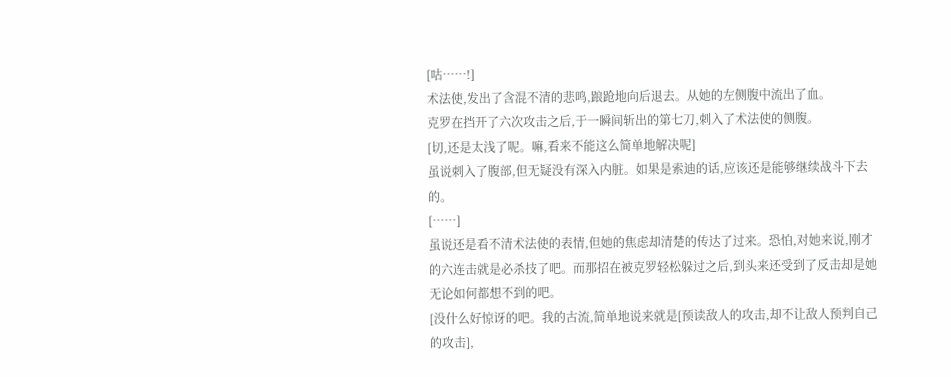[咕……!]
术法使,发出了含混不清的悲鸣,踉跄地向后退去。从她的左侧腹中流出了血。
克罗在挡开了六次攻击之后,于一瞬间斩出的第七刀,刺入了术法使的侧腹。
[切,还是太浅了呢。嘛,看来不能这么简单地解决呢]
虽说刺入了腹部,但无疑没有深入内脏。如果是索迪的话,应该还是能够继续战斗下去的。
[……]
虽说还是看不清术法使的表情,但她的焦虑却清楚的传达了过来。恐怕,对她来说,刚才的六连击就是必杀技了吧。而那招在被克罗轻松躲过之后,到头来还受到了反击却是她无论如何都想不到的吧。
[没什么好惊讶的吧。我的古流,简单地说来就是[预读敌人的攻击,却不让敌人预判自己的攻击],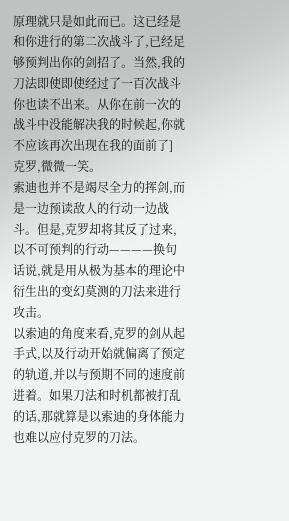原理就只是如此而已。这已经是和你进行的第二次战斗了,已经足够预判出你的剑招了。当然,我的刀法即使即使经过了一百次战斗你也读不出来。从你在前一次的战斗中没能解决我的时候起,你就不应该再次出现在我的面前了]
克罗,微微一笑。
索迪也并不是竭尽全力的挥剑,而是一边预读敌人的行动一边战斗。但是,克罗却将其反了过来,以不可预判的行动————换句话说,就是用从极为基本的理论中衍生出的变幻莫测的刀法来进行攻击。
以索迪的角度来看,克罗的剑从起手式,以及行动开始就偏离了预定的轨道,并以与预期不同的速度前进着。如果刀法和时机都被打乱的话,那就算是以索迪的身体能力也难以应付克罗的刀法。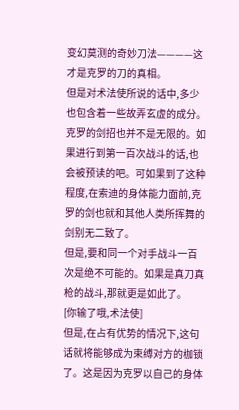变幻莫测的奇妙刀法————这才是克罗的刀的真相。
但是对术法使所说的话中,多少也包含着一些故弄玄虚的成分。克罗的剑招也并不是无限的。如果进行到第一百次战斗的话,也会被预读的吧。可如果到了这种程度,在索迪的身体能力面前,克罗的剑也就和其他人类所挥舞的剑别无二致了。
但是,要和同一个对手战斗一百次是绝不可能的。如果是真刀真枪的战斗,那就更是如此了。
[你输了哦,术法使]
但是,在占有优势的情况下,这句话就将能够成为束缚对方的枷锁了。这是因为克罗以自己的身体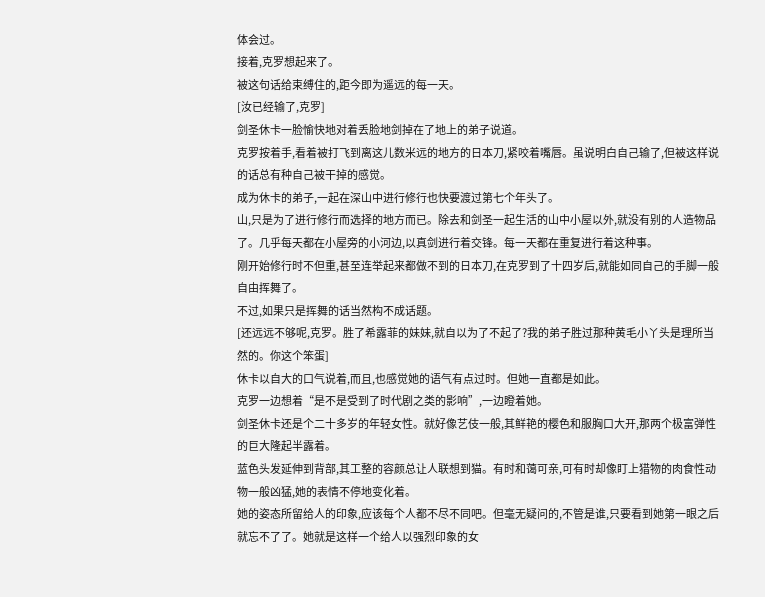体会过。
接着,克罗想起来了。
被这句话给束缚住的,距今即为遥远的每一天。
[汝已经输了,克罗]
剑圣休卡一脸愉快地对着丢脸地剑掉在了地上的弟子说道。
克罗按着手,看着被打飞到离这儿数米远的地方的日本刀,紧咬着嘴唇。虽说明白自己输了,但被这样说的话总有种自己被干掉的感觉。
成为休卡的弟子,一起在深山中进行修行也快要渡过第七个年头了。
山,只是为了进行修行而选择的地方而已。除去和剑圣一起生活的山中小屋以外,就没有别的人造物品了。几乎每天都在小屋旁的小河边,以真剑进行着交锋。每一天都在重复进行着这种事。
刚开始修行时不但重,甚至连举起来都做不到的日本刀,在克罗到了十四岁后,就能如同自己的手脚一般自由挥舞了。
不过,如果只是挥舞的话当然构不成话题。
[还远远不够呢,克罗。胜了希露菲的妹妹,就自以为了不起了?我的弟子胜过那种黄毛小丫头是理所当然的。你这个笨蛋]
休卡以自大的口气说着,而且,也感觉她的语气有点过时。但她一直都是如此。
克罗一边想着“是不是受到了时代剧之类的影响”,一边瞪着她。
剑圣休卡还是个二十多岁的年轻女性。就好像艺伎一般,其鲜艳的樱色和服胸口大开,那两个极富弹性的巨大隆起半露着。
蓝色头发延伸到背部,其工整的容颜总让人联想到猫。有时和蔼可亲,可有时却像盯上猎物的肉食性动物一般凶猛,她的表情不停地变化着。
她的姿态所留给人的印象,应该每个人都不尽不同吧。但毫无疑问的,不管是谁,只要看到她第一眼之后就忘不了了。她就是这样一个给人以强烈印象的女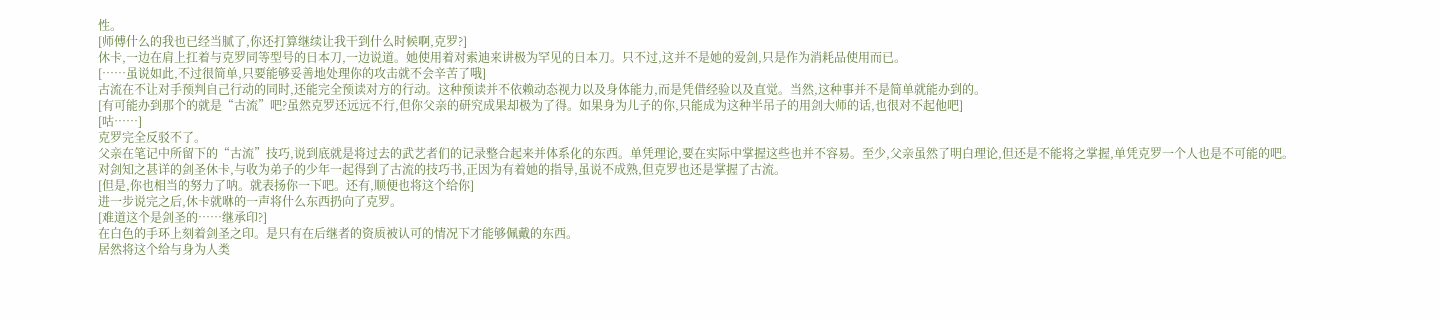性。
[师傅什么的我也已经当腻了,你还打算继续让我干到什么时候啊,克罗?]
休卡,一边在肩上扛着与克罗同等型号的日本刀,一边说道。她使用着对索迪来讲极为罕见的日本刀。只不过,这并不是她的爱剑,只是作为消耗品使用而已。
[……虽说如此,不过很简单,只要能够妥善地处理你的攻击就不会辛苦了哦]
古流在不让对手预判自己行动的同时,还能完全预读对方的行动。这种预读并不依赖动态视力以及身体能力,而是凭借经验以及直觉。当然,这种事并不是简单就能办到的。
[有可能办到那个的就是“古流”吧?虽然克罗还远远不行,但你父亲的研究成果却极为了得。如果身为儿子的你,只能成为这种半吊子的用剑大师的话,也很对不起他吧]
[咕……]
克罗完全反驳不了。
父亲在笔记中所留下的“古流”技巧,说到底就是将过去的武艺者们的记录整合起来并体系化的东西。单凭理论,要在实际中掌握这些也并不容易。至少,父亲虽然了明白理论,但还是不能将之掌握,单凭克罗一个人也是不可能的吧。
对剑知之甚详的剑圣休卡,与收为弟子的少年一起得到了古流的技巧书,正因为有着她的指导,虽说不成熟,但克罗也还是掌握了古流。
[但是,你也相当的努力了呐。就表扬你一下吧。还有,顺便也将这个给你]
进一步说完之后,休卡就咻的一声将什么东西扔向了克罗。
[难道这个是剑圣的……继承印?]
在白色的手环上刻着剑圣之印。是只有在后继者的资质被认可的情况下才能够佩戴的东西。
居然将这个给与身为人类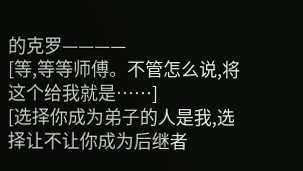的克罗————
[等,等等师傅。不管怎么说,将这个给我就是……]
[选择你成为弟子的人是我,选择让不让你成为后继者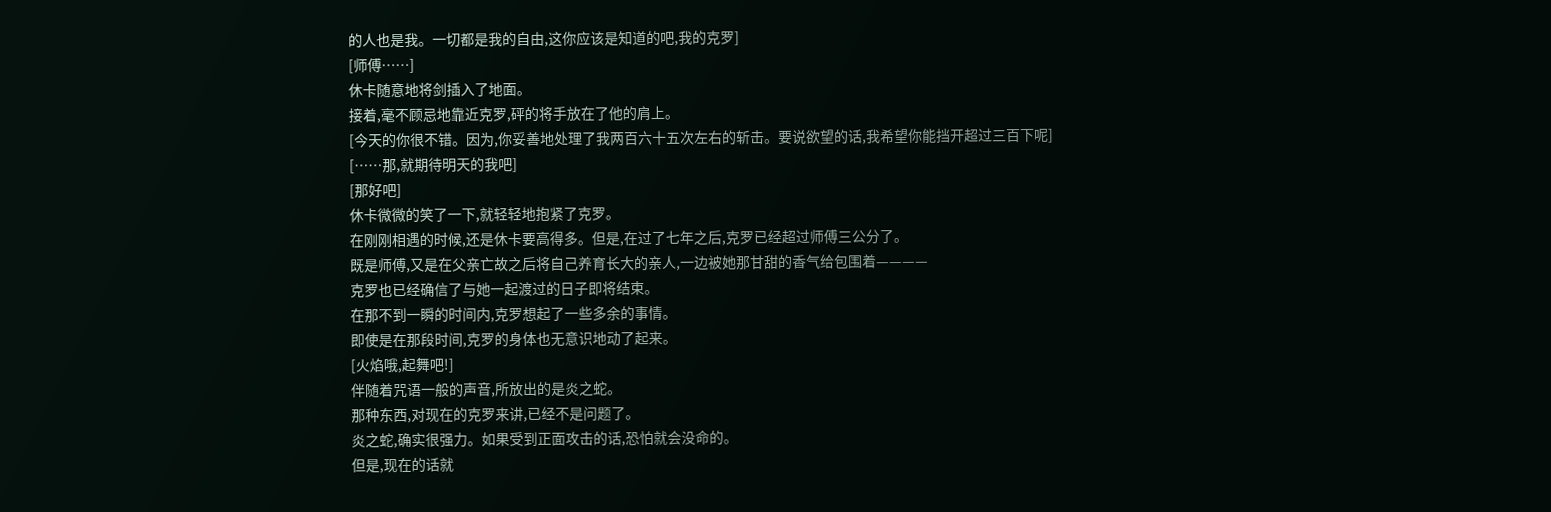的人也是我。一切都是我的自由,这你应该是知道的吧,我的克罗]
[师傅……]
休卡随意地将剑插入了地面。
接着,毫不顾忌地靠近克罗,砰的将手放在了他的肩上。
[今天的你很不错。因为,你妥善地处理了我两百六十五次左右的斩击。要说欲望的话,我希望你能挡开超过三百下呢]
[……那,就期待明天的我吧]
[那好吧]
休卡微微的笑了一下,就轻轻地抱紧了克罗。
在刚刚相遇的时候,还是休卡要高得多。但是,在过了七年之后,克罗已经超过师傅三公分了。
既是师傅,又是在父亲亡故之后将自己养育长大的亲人,一边被她那甘甜的香气给包围着————
克罗也已经确信了与她一起渡过的日子即将结束。
在那不到一瞬的时间内,克罗想起了一些多余的事情。
即使是在那段时间,克罗的身体也无意识地动了起来。
[火焰哦,起舞吧!]
伴随着咒语一般的声音,所放出的是炎之蛇。
那种东西,对现在的克罗来讲,已经不是问题了。
炎之蛇,确实很强力。如果受到正面攻击的话,恐怕就会没命的。
但是,现在的话就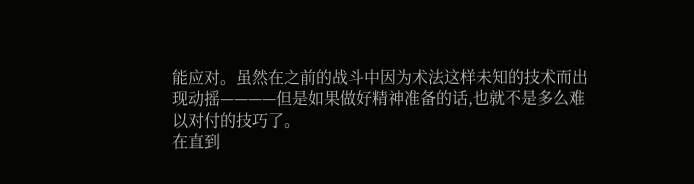能应对。虽然在之前的战斗中因为术法这样未知的技术而出现动摇————但是如果做好精神准备的话,也就不是多么难以对付的技巧了。
在直到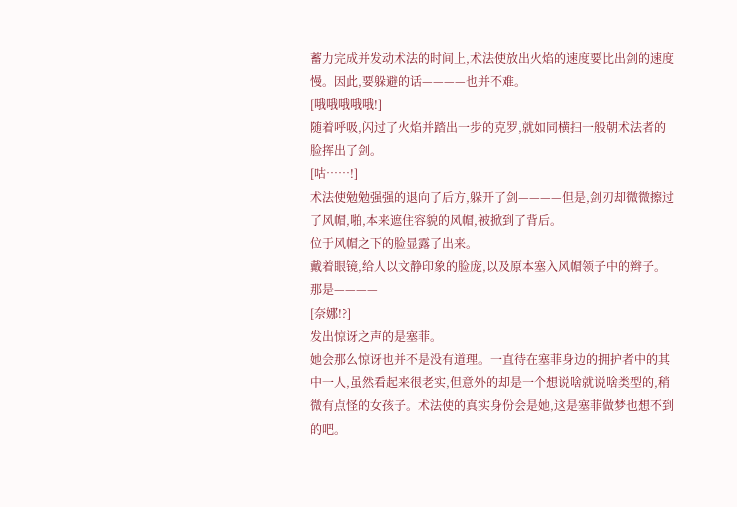蓄力完成并发动术法的时间上,术法使放出火焰的速度要比出剑的速度慢。因此,要躲避的话————也并不难。
[哦哦哦哦哦!]
随着呼吸,闪过了火焰并踏出一步的克罗,就如同横扫一般朝术法者的脸挥出了剑。
[咕……!]
术法使勉勉强强的退向了后方,躲开了剑————但是,剑刃却微微擦过了风帽,啪,本来遮住容貌的风帽,被掀到了背后。
位于风帽之下的脸显露了出来。
戴着眼镜,给人以文静印象的脸庞,以及原本塞入风帽领子中的辫子。
那是————
[奈娜!?]
发出惊讶之声的是塞菲。
她会那么惊讶也并不是没有道理。一直待在塞菲身边的拥护者中的其中一人,虽然看起来很老实,但意外的却是一个想说啥就说啥类型的,稍微有点怪的女孩子。术法使的真实身份会是她,这是塞菲做梦也想不到的吧。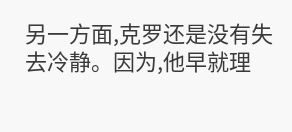另一方面,克罗还是没有失去冷静。因为,他早就理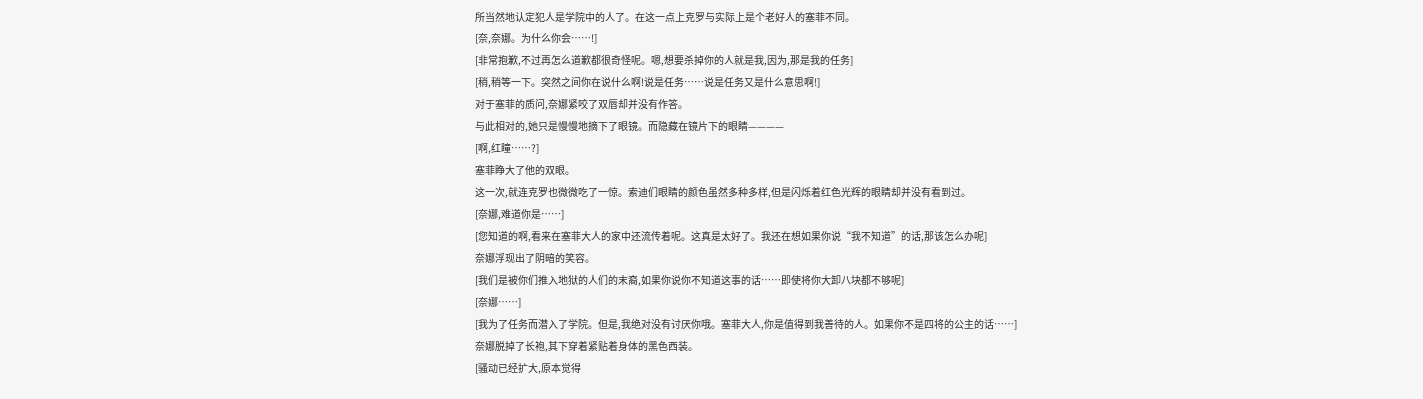所当然地认定犯人是学院中的人了。在这一点上克罗与实际上是个老好人的塞菲不同。
[奈,奈娜。为什么你会……!]
[非常抱歉,不过再怎么道歉都很奇怪呢。嗯,想要杀掉你的人就是我,因为,那是我的任务]
[稍,稍等一下。突然之间你在说什么啊!说是任务……说是任务又是什么意思啊!]
对于塞菲的质问,奈娜紧咬了双唇却并没有作答。
与此相对的,她只是慢慢地摘下了眼镜。而隐藏在镜片下的眼睛————
[啊,红瞳……?]
塞菲睁大了他的双眼。
这一次,就连克罗也微微吃了一惊。索迪们眼睛的颜色虽然多种多样,但是闪烁着红色光辉的眼睛却并没有看到过。
[奈娜,难道你是……]
[您知道的啊,看来在塞菲大人的家中还流传着呢。这真是太好了。我还在想如果你说“我不知道”的话,那该怎么办呢]
奈娜浮现出了阴暗的笑容。
[我们是被你们推入地狱的人们的末裔,如果你说你不知道这事的话……即使将你大卸八块都不够呢]
[奈娜……]
[我为了任务而潜入了学院。但是,我绝对没有讨厌你哦。塞菲大人,你是值得到我善待的人。如果你不是四将的公主的话……]
奈娜脱掉了长袍,其下穿着紧贴着身体的黑色西装。
[骚动已经扩大,原本觉得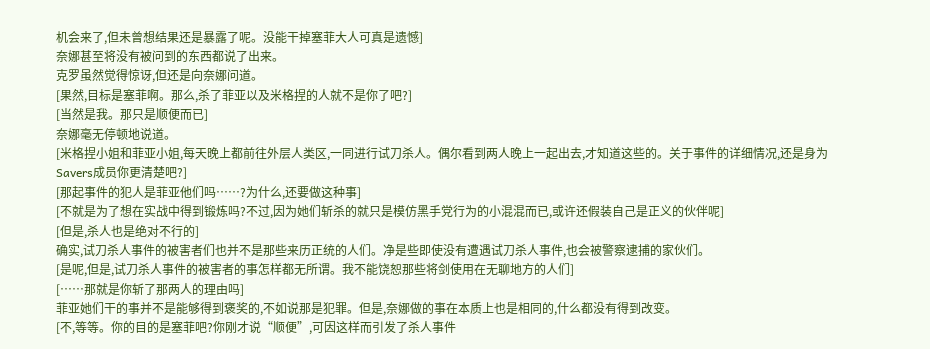机会来了,但未曾想结果还是暴露了呢。没能干掉塞菲大人可真是遗憾]
奈娜甚至将没有被问到的东西都说了出来。
克罗虽然觉得惊讶,但还是向奈娜问道。
[果然,目标是塞菲啊。那么,杀了菲亚以及米格捏的人就不是你了吧?]
[当然是我。那只是顺便而已]
奈娜毫无停顿地说道。
[米格捏小姐和菲亚小姐,每天晚上都前往外层人类区,一同进行试刀杀人。偶尔看到两人晚上一起出去,才知道这些的。关于事件的详细情况,还是身为Savers成员你更清楚吧?]
[那起事件的犯人是菲亚他们吗……?为什么,还要做这种事]
[不就是为了想在实战中得到锻炼吗?不过,因为她们斩杀的就只是模仿黑手党行为的小混混而已,或许还假装自己是正义的伙伴呢]
[但是,杀人也是绝对不行的]
确实,试刀杀人事件的被害者们也并不是那些来历正统的人们。净是些即使没有遭遇试刀杀人事件,也会被警察逮捕的家伙们。
[是呢,但是,试刀杀人事件的被害者的事怎样都无所谓。我不能饶恕那些将剑使用在无聊地方的人们]
[……那就是你斩了那两人的理由吗]
菲亚她们干的事并不是能够得到褒奖的,不如说那是犯罪。但是,奈娜做的事在本质上也是相同的,什么都没有得到改变。
[不,等等。你的目的是塞菲吧?你刚才说“顺便”,可因这样而引发了杀人事件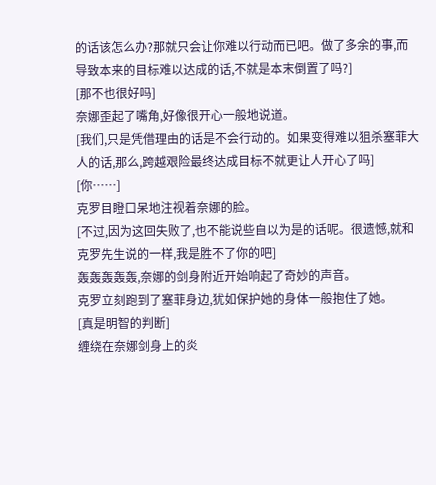的话该怎么办?那就只会让你难以行动而已吧。做了多余的事,而导致本来的目标难以达成的话,不就是本末倒置了吗?]
[那不也很好吗]
奈娜歪起了嘴角,好像很开心一般地说道。
[我们,只是凭借理由的话是不会行动的。如果变得难以狙杀塞菲大人的话,那么,跨越艰险最终达成目标不就更让人开心了吗]
[你……]
克罗目瞪口呆地注视着奈娜的脸。
[不过,因为这回失败了,也不能说些自以为是的话呢。很遗憾,就和克罗先生说的一样,我是胜不了你的吧]
轰轰轰轰轰,奈娜的剑身附近开始响起了奇妙的声音。
克罗立刻跑到了塞菲身边,犹如保护她的身体一般抱住了她。
[真是明智的判断]
缠绕在奈娜剑身上的炎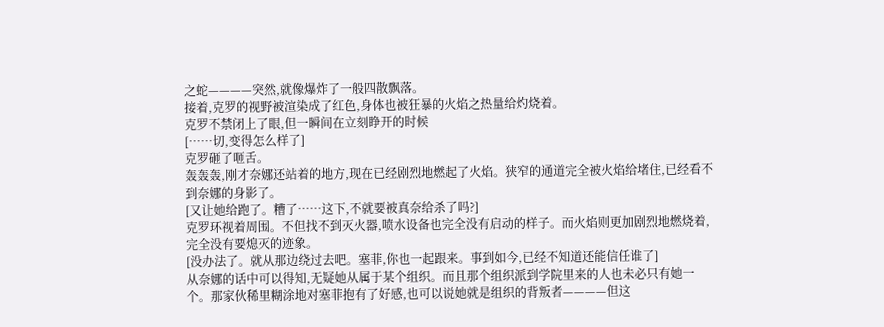之蛇————突然,就像爆炸了一般四散飘落。
接着,克罗的视野被渲染成了红色,身体也被狂暴的火焰之热量给灼烧着。
克罗不禁闭上了眼,但一瞬间在立刻睁开的时候
[……切,变得怎么样了]
克罗砸了咂舌。
轰轰轰,刚才奈娜还站着的地方,现在已经剧烈地燃起了火焰。狭窄的通道完全被火焰给堵住,已经看不到奈娜的身影了。
[又让她给跑了。糟了……这下,不就要被真奈给杀了吗?]
克罗环视着周围。不但找不到灭火器,喷水设备也完全没有启动的样子。而火焰则更加剧烈地燃烧着,完全没有要熄灭的迹象。
[没办法了。就从那边绕过去吧。塞菲,你也一起跟来。事到如今,已经不知道还能信任谁了]
从奈娜的话中可以得知,无疑她从属于某个组织。而且那个组织派到学院里来的人也未必只有她一个。那家伙稀里糊涂地对塞菲抱有了好感,也可以说她就是组织的背叛者————但这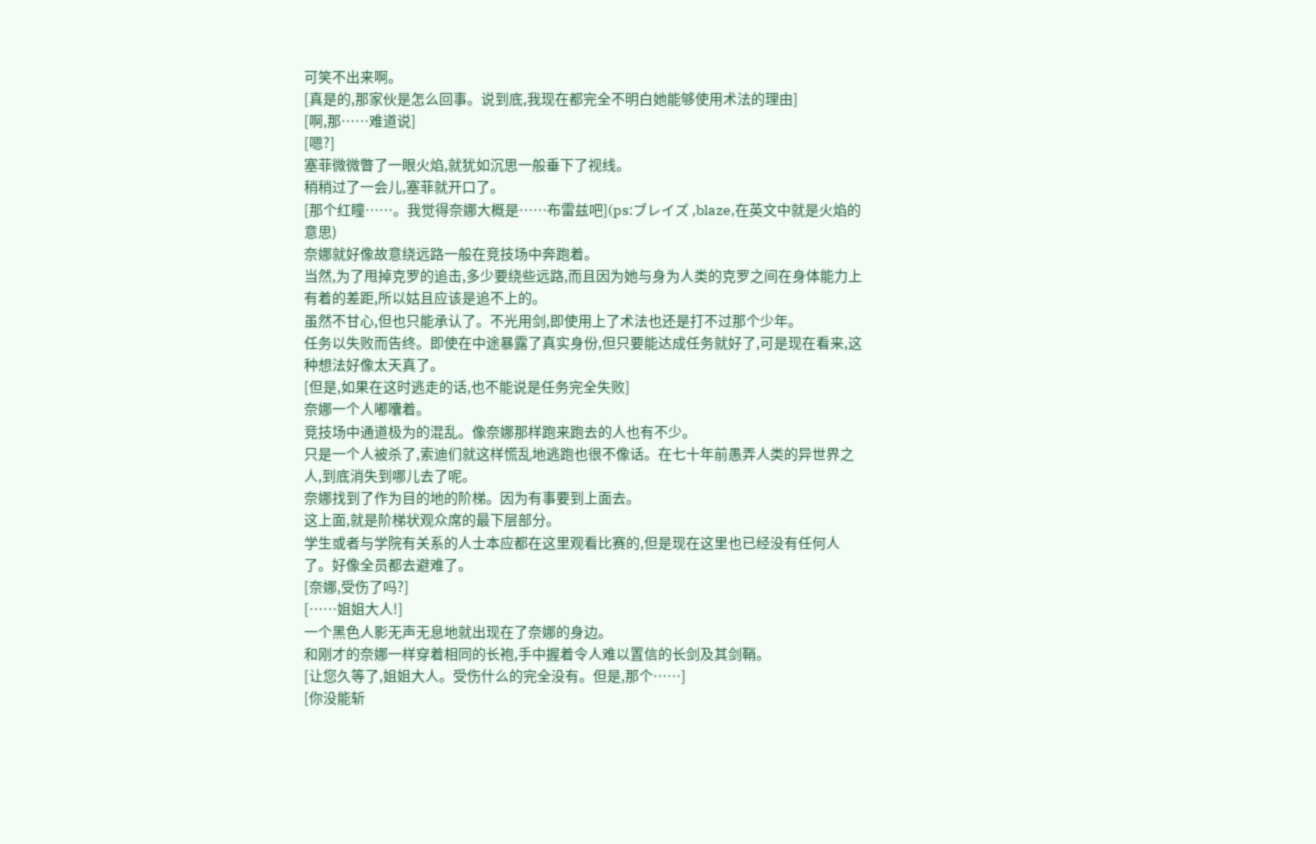可笑不出来啊。
[真是的,那家伙是怎么回事。说到底,我现在都完全不明白她能够使用术法的理由]
[啊,那……难道说]
[嗯?]
塞菲微微瞥了一眼火焰,就犹如沉思一般垂下了视线。
稍稍过了一会儿,塞菲就开口了。
[那个红瞳……。我觉得奈娜大概是……布雷兹吧](ps:ブレイズ ,blaze,在英文中就是火焰的意思)
奈娜就好像故意绕远路一般在竞技场中奔跑着。
当然,为了甩掉克罗的追击,多少要绕些远路,而且因为她与身为人类的克罗之间在身体能力上有着的差距,所以姑且应该是追不上的。
虽然不甘心,但也只能承认了。不光用剑,即使用上了术法也还是打不过那个少年。
任务以失败而告终。即使在中途暴露了真实身份,但只要能达成任务就好了,可是现在看来,这种想法好像太天真了。
[但是,如果在这时逃走的话,也不能说是任务完全失败]
奈娜一个人嘟囔着。
竞技场中通道极为的混乱。像奈娜那样跑来跑去的人也有不少。
只是一个人被杀了,索迪们就这样慌乱地逃跑也很不像话。在七十年前愚弄人类的异世界之人,到底消失到哪儿去了呢。
奈娜找到了作为目的地的阶梯。因为有事要到上面去。
这上面,就是阶梯状观众席的最下层部分。
学生或者与学院有关系的人士本应都在这里观看比赛的,但是现在这里也已经没有任何人了。好像全员都去避难了。
[奈娜,受伤了吗?]
[……姐姐大人!]
一个黑色人影无声无息地就出现在了奈娜的身边。
和刚才的奈娜一样穿着相同的长袍,手中握着令人难以置信的长剑及其剑鞘。
[让您久等了,姐姐大人。受伤什么的完全没有。但是,那个……]
[你没能斩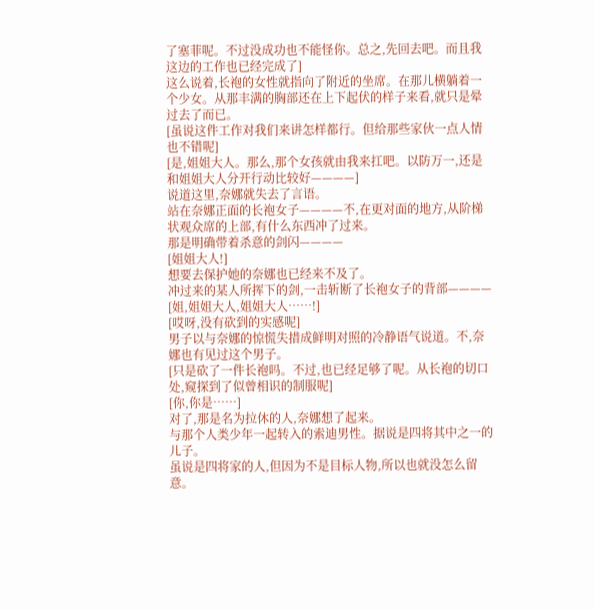了塞菲呢。不过没成功也不能怪你。总之,先回去吧。而且我这边的工作也已经完成了]
这么说着,长袍的女性就指向了附近的坐席。在那儿横躺着一个少女。从那丰满的胸部还在上下起伏的样子来看,就只是晕过去了而已。
[虽说这件工作对我们来讲怎样都行。但给那些家伙一点人情也不错呢]
[是,姐姐大人。那么,那个女孩就由我来扛吧。以防万一,还是和姐姐大人分开行动比较好————]
说道这里,奈娜就失去了言语。
站在奈娜正面的长袍女子————不,在更对面的地方,从阶梯状观众席的上部,有什么东西冲了过来。
那是明确带着杀意的剑闪————
[姐姐大人!]
想要去保护她的奈娜也已经来不及了。
冲过来的某人所挥下的剑,一击斩断了长袍女子的背部————
[姐,姐姐大人,姐姐大人……!]
[哎呀,没有砍到的实感呢]
男子以与奈娜的惊慌失措成鲜明对照的冷静语气说道。不,奈娜也有见过这个男子。
[只是砍了一件长袍吗。不过,也已经足够了呢。从长袍的切口处,窥探到了似曾相识的制服呢]
[你,你是……]
对了,那是名为拉休的人,奈娜想了起来。
与那个人类少年一起转入的索迪男性。据说是四将其中之一的儿子。
虽说是四将家的人,但因为不是目标人物,所以也就没怎么留意。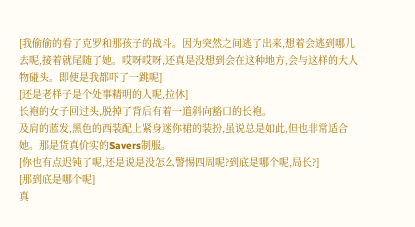[我偷偷的看了克罗和那孩子的战斗。因为突然之间逃了出来,想着会逃到哪儿去呢,接着就尾随了她。哎呀哎呀,还真是没想到会在这种地方,会与这样的大人物碰头。即使是我都吓了一跳呢]
[还是老样子是个处事精明的人呢,拉休]
长袍的女子回过头,脱掉了背后有着一道斜向豁口的长袍。
及肩的蓝发,黑色的西装配上紧身迷你裙的装扮,虽说总是如此,但也非常适合她。那是货真价实的Savers制服。
[你也有点迟钝了呢,还是说是没怎么警惕四周呢?到底是哪个呢,局长?]
[那到底是哪个呢]
真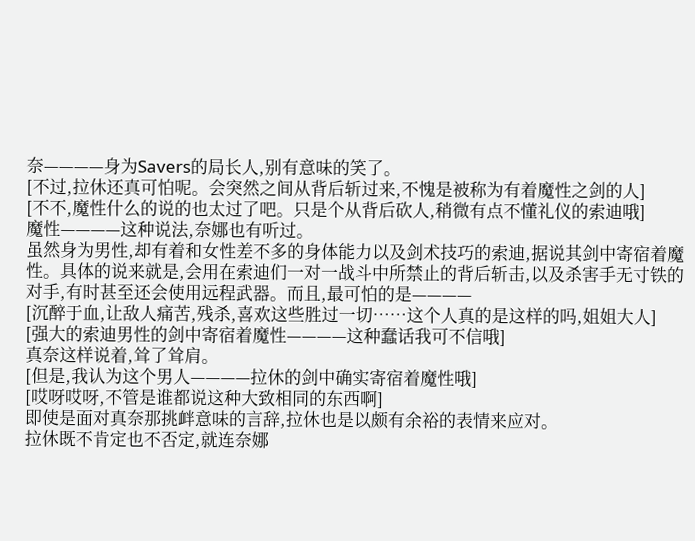奈————身为Savers的局长人,别有意味的笑了。
[不过,拉休还真可怕呢。会突然之间从背后斩过来,不愧是被称为有着魔性之剑的人]
[不不,魔性什么的说的也太过了吧。只是个从背后砍人,稍微有点不懂礼仪的索迪哦]
魔性————这种说法,奈娜也有听过。
虽然身为男性,却有着和女性差不多的身体能力以及剑术技巧的索迪,据说其剑中寄宿着魔性。具体的说来就是,会用在索迪们一对一战斗中所禁止的背后斩击,以及杀害手无寸铁的对手,有时甚至还会使用远程武器。而且,最可怕的是————
[沉醉于血,让敌人痛苦,残杀,喜欢这些胜过一切……这个人真的是这样的吗,姐姐大人]
[强大的索迪男性的剑中寄宿着魔性————这种蠢话我可不信哦]
真奈这样说着,耸了耸肩。
[但是,我认为这个男人————拉休的剑中确实寄宿着魔性哦]
[哎呀哎呀,不管是谁都说这种大致相同的东西啊]
即使是面对真奈那挑衅意味的言辞,拉休也是以颇有余裕的表情来应对。
拉休既不肯定也不否定,就连奈娜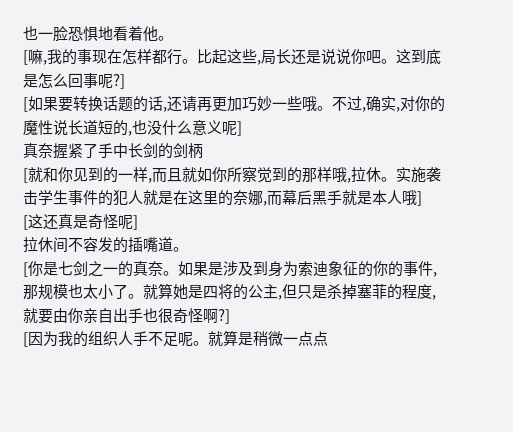也一脸恐惧地看着他。
[嘛,我的事现在怎样都行。比起这些,局长还是说说你吧。这到底是怎么回事呢?]
[如果要转换话题的话,还请再更加巧妙一些哦。不过,确实,对你的魔性说长道短的,也没什么意义呢]
真奈握紧了手中长剑的剑柄
[就和你见到的一样,而且就如你所察觉到的那样哦,拉休。实施袭击学生事件的犯人就是在这里的奈娜,而幕后黑手就是本人哦]
[这还真是奇怪呢]
拉休间不容发的插嘴道。
[你是七剑之一的真奈。如果是涉及到身为索迪象征的你的事件,那规模也太小了。就算她是四将的公主,但只是杀掉塞菲的程度,就要由你亲自出手也很奇怪啊?]
[因为我的组织人手不足呢。就算是稍微一点点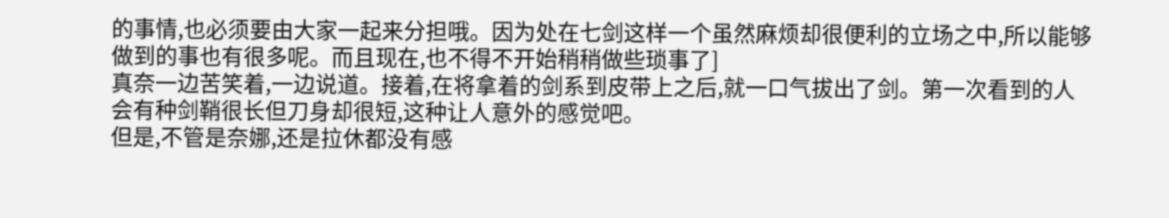的事情,也必须要由大家一起来分担哦。因为处在七剑这样一个虽然麻烦却很便利的立场之中,所以能够做到的事也有很多呢。而且现在,也不得不开始稍稍做些琐事了]
真奈一边苦笑着,一边说道。接着,在将拿着的剑系到皮带上之后,就一口气拔出了剑。第一次看到的人会有种剑鞘很长但刀身却很短,这种让人意外的感觉吧。
但是,不管是奈娜,还是拉休都没有感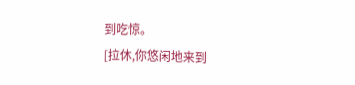到吃惊。
[拉休,你悠闲地来到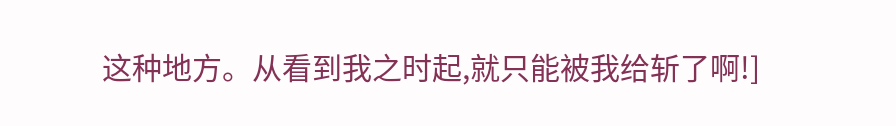这种地方。从看到我之时起,就只能被我给斩了啊!]